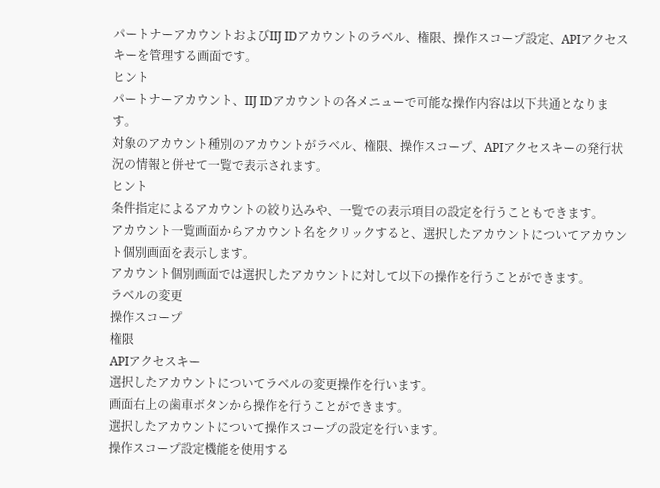パートナーアカウントおよびIIJ IDアカウントのラベル、権限、操作スコープ設定、APIアクセスキーを管理する画面です。
ヒント
パートナーアカウント、IIJ IDアカウントの各メニューで可能な操作内容は以下共通となります。
対象のアカウント種別のアカウントがラベル、権限、操作スコープ、APIアクセスキーの発行状況の情報と併せて一覧で表示されます。
ヒント
条件指定によるアカウントの絞り込みや、一覧での表示項目の設定を行うこともできます。
アカウント一覧画面からアカウント名をクリックすると、選択したアカウントについてアカウント個別画面を表示します。
アカウント個別画面では選択したアカウントに対して以下の操作を行うことができます。
ラベルの変更
操作スコープ
権限
APIアクセスキー
選択したアカウントについてラベルの変更操作を行います。
画面右上の歯車ボタンから操作を行うことができます。
選択したアカウントについて操作スコープの設定を行います。
操作スコープ設定機能を使用する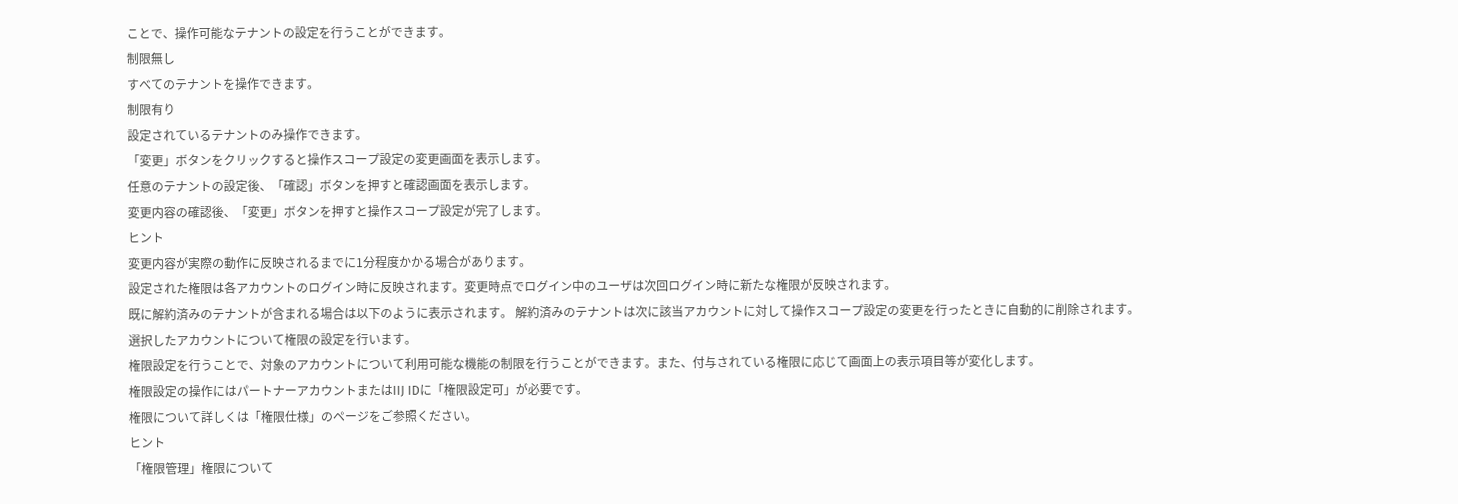ことで、操作可能なテナントの設定を行うことができます。
制限無し
すべてのテナントを操作できます。
制限有り
設定されているテナントのみ操作できます。
「変更」ボタンをクリックすると操作スコープ設定の変更画面を表示します。
任意のテナントの設定後、「確認」ボタンを押すと確認画面を表示します。
変更内容の確認後、「変更」ボタンを押すと操作スコープ設定が完了します。
ヒント
変更内容が実際の動作に反映されるまでに1分程度かかる場合があります。
設定された権限は各アカウントのログイン時に反映されます。変更時点でログイン中のユーザは次回ログイン時に新たな権限が反映されます。
既に解約済みのテナントが含まれる場合は以下のように表示されます。 解約済みのテナントは次に該当アカウントに対して操作スコープ設定の変更を行ったときに自動的に削除されます。
選択したアカウントについて権限の設定を行います。
権限設定を行うことで、対象のアカウントについて利用可能な機能の制限を行うことができます。また、付与されている権限に応じて画面上の表示項目等が変化します。
権限設定の操作にはパートナーアカウントまたはIIJ IDに「権限設定可」が必要です。
権限について詳しくは「権限仕様」のページをご参照ください。
ヒント
「権限管理」権限について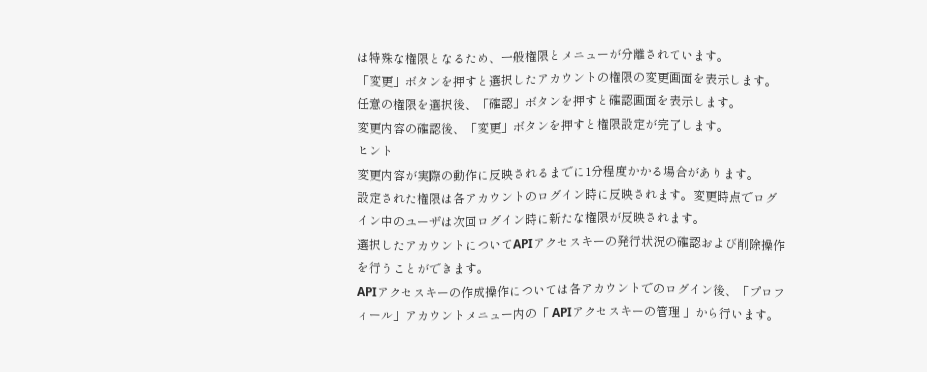は特殊な権限となるため、一般権限とメニューが分離されています。
「変更」ボタンを押すと選択したアカウントの権限の変更画面を表示します。
任意の権限を選択後、「確認」ボタンを押すと確認画面を表示します。
変更内容の確認後、「変更」ボタンを押すと権限設定が完了します。
ヒント
変更内容が実際の動作に反映されるまでに1分程度かかる場合があります。
設定された権限は各アカウントのログイン時に反映されます。変更時点でログイン中のユーザは次回ログイン時に新たな権限が反映されます。
選択したアカウントについてAPIアクセスキーの発行状況の確認および削除操作を行うことができます。
APIアクセスキーの作成操作については各アカウントでのログイン後、「プロフィール」アカウントメニュー内の「 APIアクセスキーの管理 」から行います。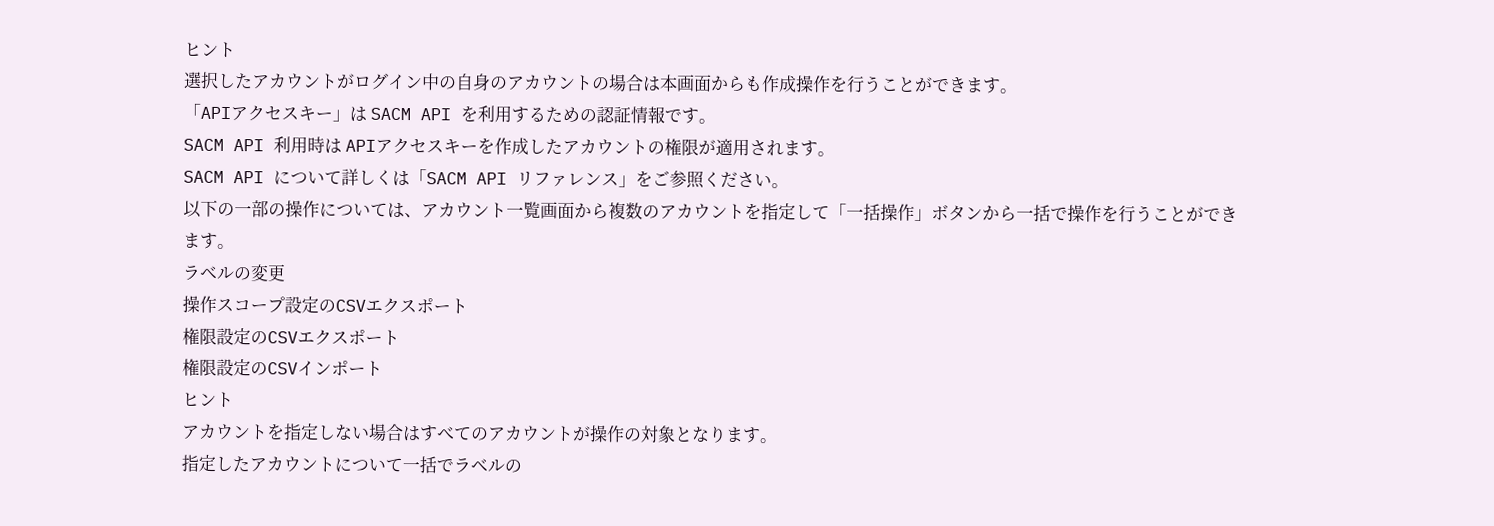ヒント
選択したアカウントがログイン中の自身のアカウントの場合は本画面からも作成操作を行うことができます。
「APIアクセスキー」は SACM API を利用するための認証情報です。
SACM API 利用時は APIアクセスキーを作成したアカウントの権限が適用されます。
SACM API について詳しくは「SACM API リファレンス」をご参照ください。
以下の一部の操作については、アカウント一覧画面から複数のアカウントを指定して「一括操作」ボタンから一括で操作を行うことができます。
ラベルの変更
操作スコープ設定のCSVエクスポート
権限設定のCSVエクスポート
権限設定のCSVインポート
ヒント
アカウントを指定しない場合はすべてのアカウントが操作の対象となります。
指定したアカウントについて一括でラベルの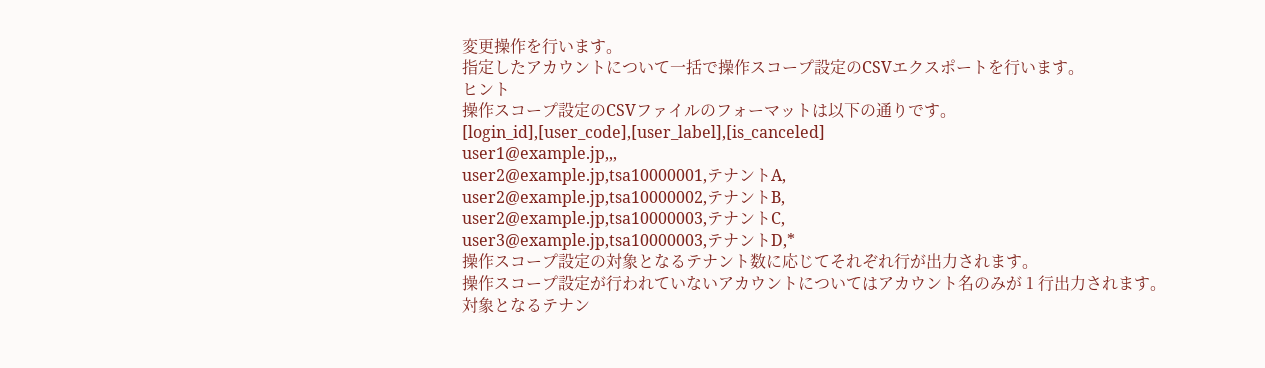変更操作を行います。
指定したアカウントについて一括で操作スコープ設定のCSVエクスポートを行います。
ヒント
操作スコープ設定のCSVファイルのフォーマットは以下の通りです。
[login_id],[user_code],[user_label],[is_canceled]
user1@example.jp,,,
user2@example.jp,tsa10000001,テナントA,
user2@example.jp,tsa10000002,テナントB,
user2@example.jp,tsa10000003,テナントC,
user3@example.jp,tsa10000003,テナントD,*
操作スコープ設定の対象となるテナント数に応じてそれぞれ行が出力されます。
操作スコープ設定が行われていないアカウントについてはアカウント名のみが 1 行出力されます。
対象となるテナン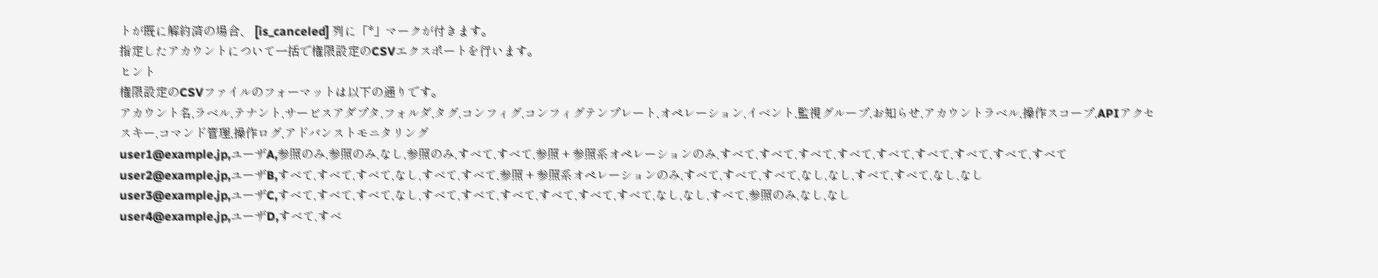トが既に解約済の場合、 [is_canceled] 列に「*」マークが付きます。
指定したアカウントについて一括で権限設定のCSVエクスポートを行います。
ヒント
権限設定のCSVファイルのフォーマットは以下の通りです。
アカウント名,ラベル,テナント,サービスアダプタ,フォルダ,タグ,コンフィグ,コンフィグテンプレート,オペレーション,イベント,監視グループ,お知らせ,アカウントラベル,操作スコープ,APIアクセスキー,コマンド管理,操作ログ,アドバンストモニタリング
user1@example.jp,ユーザA,参照のみ,参照のみ,なし,参照のみ,すべて,すべて,参照 + 参照系オペレーションのみ,すべて,すべて,すべて,すべて,すべて,すべて,すべて,すべて,すべて
user2@example.jp,ユーザB,すべて,すべて,すべて,なし,すべて,すべて,参照 + 参照系オペレーションのみ,すべて,すべて,すべて,なし,なし,すべて,すべて,なし,なし
user3@example.jp,ユーザC,すべて,すべて,すべて,なし,すべて,すべて,すべて,すべて,すべて,すべて,なし,なし,すべて,参照のみ,なし,なし
user4@example.jp,ユーザD,すべて,すべ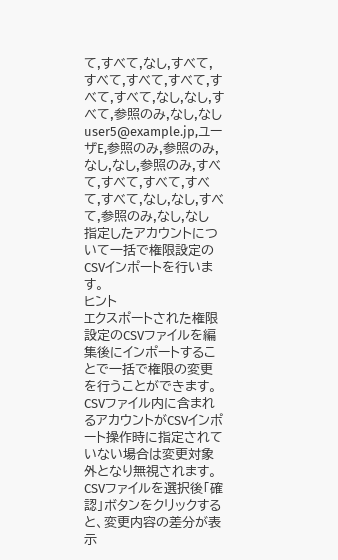て,すべて,なし,すべて,すべて,すべて,すべて,すべて,すべて,なし,なし,すべて,参照のみ,なし,なし
user5@example.jp,ユーザE,参照のみ,参照のみ,なし,なし,参照のみ,すべて,すべて,すべて,すべて,すべて,なし,なし,すべて,参照のみ,なし,なし
指定したアカウントについて一括で権限設定のCSVインポートを行います。
ヒント
エクスポートされた権限設定のCSVファイルを編集後にインポートすることで一括で権限の変更を行うことができます。
CSVファイル内に含まれるアカウントがCSVインポート操作時に指定されていない場合は変更対象外となり無視されます。
CSVファイルを選択後「確認」ボタンをクリックすると、変更内容の差分が表示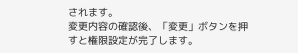されます。
変更内容の確認後、「変更」ボタンを押すと権限設定が完了します。